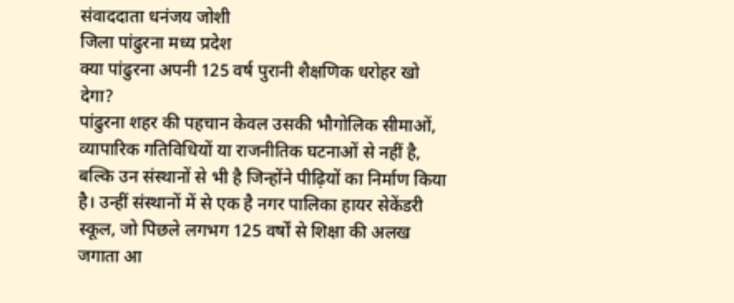संवाददाता धनंजय जोशी
जिला पांढुरना मध्य प्रदेश
क्या पांढुरना अपनी 125 वर्ष पुरानी शैक्षणिक धरोहर खो देगा?
पांढुरना शहर की पहचान केवल उसकी भौगोलिक सीमाओं, व्यापारिक गतिविधियों या राजनीतिक घटनाओं से नहीं है, बल्कि उन संस्थानों से भी है जिन्होंने पीढ़ियों का निर्माण किया है। उन्हीं संस्थानों में से एक है नगर पालिका हायर सेकेंडरी स्कूल, जो पिछले लगभग 125 वर्षों से शिक्षा की अलख जगाता आ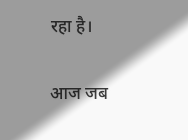रहा है।

आज जब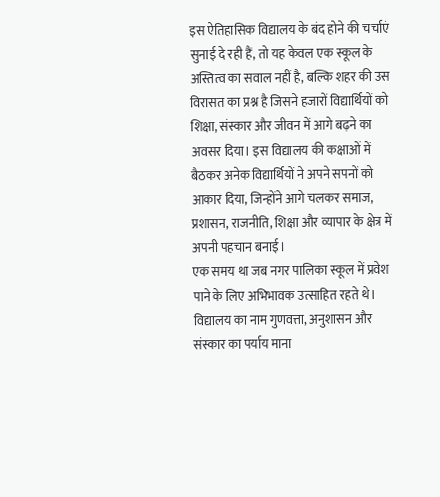इस ऐतिहासिक विद्यालय के बंद होने की चर्चाएं सुनाई दे रही हैं, तो यह केवल एक स्कूल के अस्तित्व का सवाल नहीं है, बल्कि शहर की उस विरासत का प्रश्न है जिसने हजारों विद्यार्थियों को शिक्षा, संस्कार और जीवन में आगे बढ़ने का अवसर दिया। इस विद्यालय की कक्षाओं में बैठकर अनेक विद्यार्थियों ने अपने सपनों को आकार दिया, जिन्होंने आगे चलकर समाज, प्रशासन, राजनीति, शिक्षा और व्यापार के क्षेत्र में अपनी पहचान बनाई।
एक समय था जब नगर पालिका स्कूल में प्रवेश पाने के लिए अभिभावक उत्साहित रहते थे। विद्यालय का नाम गुणवत्ता, अनुशासन और संस्कार का पर्याय माना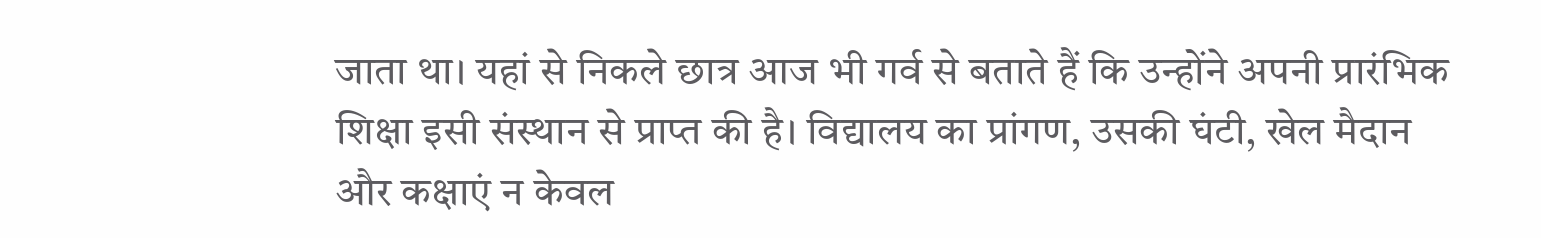जाता था। यहां से निकले छात्र आज भी गर्व से बताते हैं कि उन्होंने अपनी प्रारंभिक शिक्षा इसी संस्थान से प्राप्त की है। विद्यालय का प्रांगण, उसकी घंटी, खेल मैदान और कक्षाएं न केवल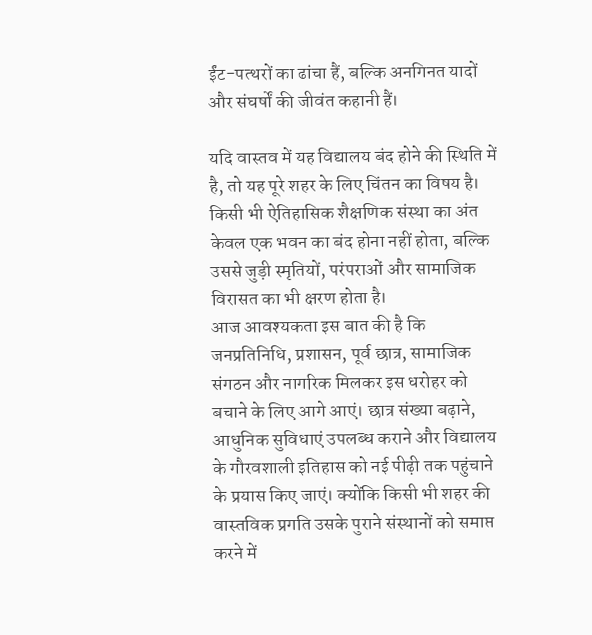ईंट-पत्थरों का ढांचा हैं, बल्कि अनगिनत यादों और संघर्षों की जीवंत कहानी हैं।

यदि वास्तव में यह विद्यालय बंद होने की स्थिति में है, तो यह पूरे शहर के लिए चिंतन का विषय है। किसी भी ऐतिहासिक शैक्षणिक संस्था का अंत केवल एक भवन का बंद होना नहीं होता, बल्कि उससे जुड़ी स्मृतियों, परंपराओं और सामाजिक विरासत का भी क्षरण होता है।
आज आवश्यकता इस बात की है कि जनप्रतिनिधि, प्रशासन, पूर्व छात्र, सामाजिक संगठन और नागरिक मिलकर इस धरोहर को बचाने के लिए आगे आएं। छात्र संख्या बढ़ाने, आधुनिक सुविधाएं उपलब्ध कराने और विद्यालय के गौरवशाली इतिहास को नई पीढ़ी तक पहुंचाने के प्रयास किए जाएं। क्योंकि किसी भी शहर की वास्तविक प्रगति उसके पुराने संस्थानों को समाप्त करने में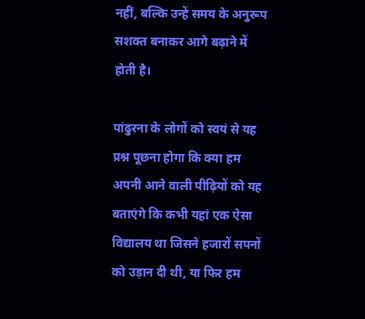नहीं, बल्कि उन्हें समय के अनुरूप सशक्त बनाकर आगे बढ़ाने में होती है।

पांढुरना के लोगों को स्वयं से यह प्रश्न पूछना होगा कि क्या हम अपनी आने वाली पीढ़ियों को यह बताएंगे कि कभी यहां एक ऐसा विद्यालय था जिसने हजारों सपनों को उड़ान दी थी, या फिर हम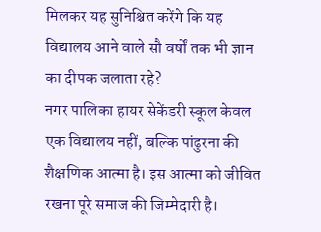मिलकर यह सुनिश्चित करेंगे कि यह विद्यालय आने वाले सौ वर्षों तक भी ज्ञान का दीपक जलाता रहे?
नगर पालिका हायर सेकेंडरी स्कूल केवल एक विद्यालय नहीं, बल्कि पांढुरना की शैक्षणिक आत्मा है। इस आत्मा को जीवित रखना पूरे समाज की जिम्मेदारी है।